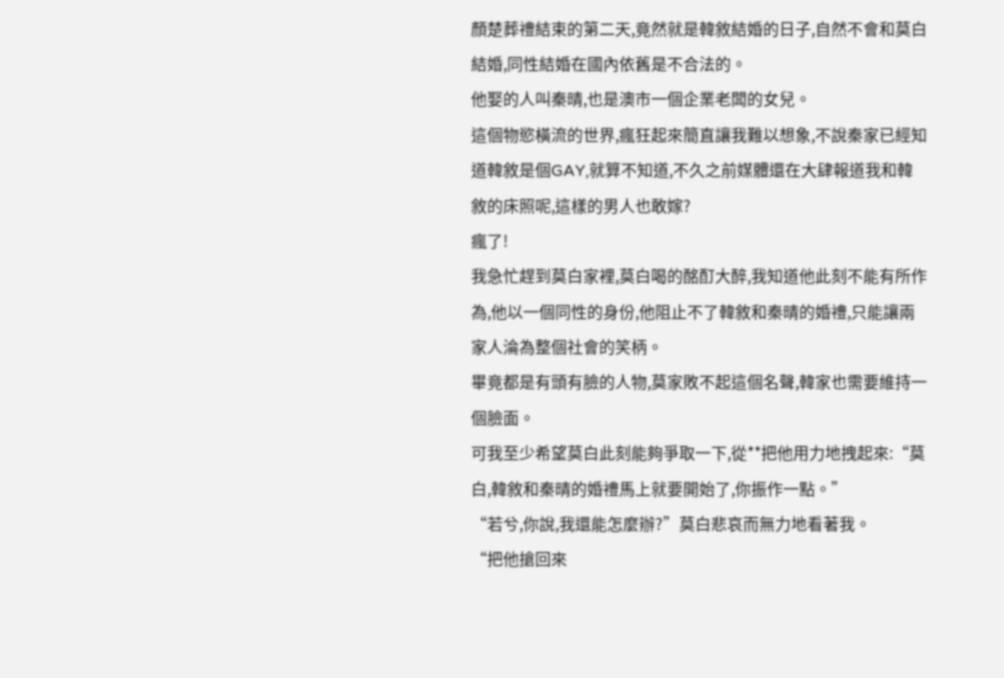顏楚葬禮結束的第二天,竟然就是韓敘結婚的日子,自然不會和莫白結婚,同性結婚在國內依舊是不合法的。
他娶的人叫秦晴,也是澳市一個企業老闆的女兒。
這個物慾橫流的世界,瘋狂起來簡直讓我難以想象,不說秦家已經知道韓敘是個GAY,就算不知道,不久之前媒體還在大肆報道我和韓敘的床照呢,這樣的男人也敢嫁?
瘋了!
我急忙趕到莫白家裡,莫白喝的酩酊大醉,我知道他此刻不能有所作為,他以一個同性的身份,他阻止不了韓敘和秦晴的婚禮,只能讓兩家人淪為整個社會的笑柄。
畢竟都是有頭有臉的人物,莫家敗不起這個名聲,韓家也需要維持一個臉面。
可我至少希望莫白此刻能夠爭取一下,從**把他用力地拽起來:“莫白,韓敘和秦晴的婚禮馬上就要開始了,你振作一點。”
“若兮,你說,我還能怎麼辦?”莫白悲哀而無力地看著我。
“把他搶回來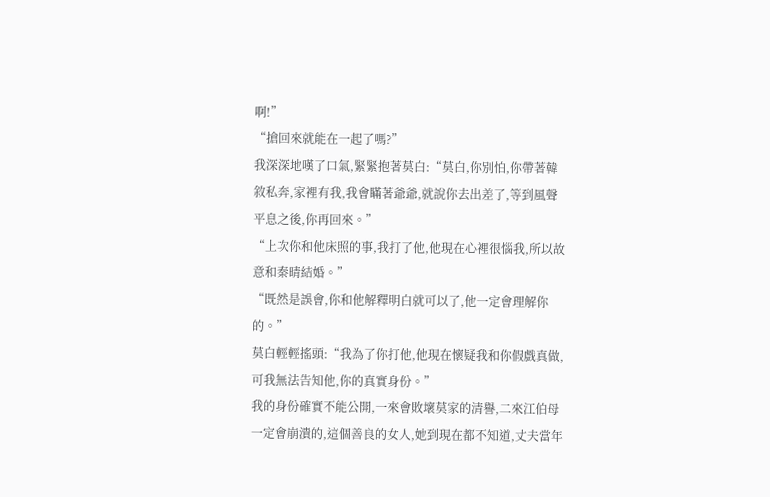啊!”
“搶回來就能在一起了嗎?”
我深深地嘆了口氣,緊緊抱著莫白:“莫白,你別怕,你帶著韓敘私奔,家裡有我,我會瞞著爺爺,就說你去出差了,等到風聲平息之後,你再回來。”
“上次你和他床照的事,我打了他,他現在心裡很惱我,所以故意和秦晴結婚。”
“既然是誤會,你和他解釋明白就可以了,他一定會理解你的。”
莫白輕輕搖頭:“我為了你打他,他現在懷疑我和你假戲真做,可我無法告知他,你的真實身份。”
我的身份確實不能公開,一來會敗壞莫家的清譽,二來江伯母一定會崩潰的,這個善良的女人,她到現在都不知道,丈夫當年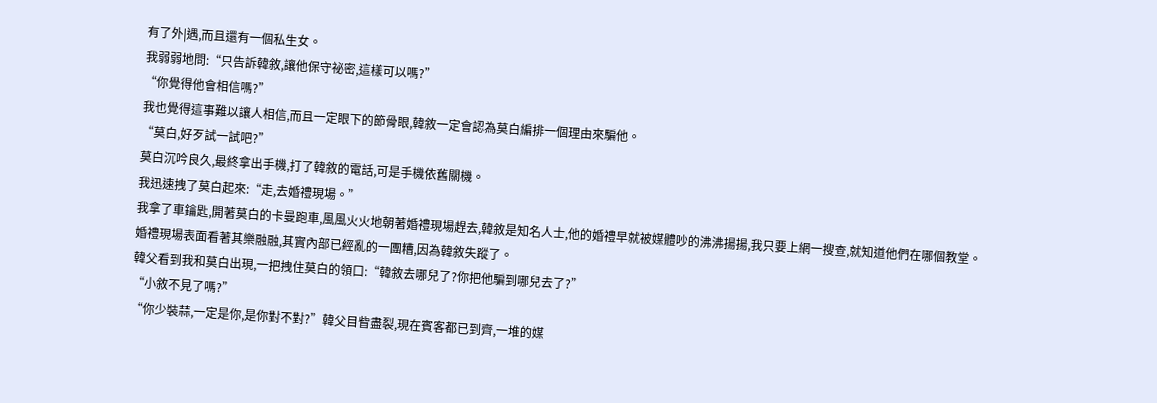有了外|遇,而且還有一個私生女。
我弱弱地問:“只告訴韓敘,讓他保守祕密,這樣可以嗎?”
“你覺得他會相信嗎?”
我也覺得這事難以讓人相信,而且一定眼下的節骨眼,韓敘一定會認為莫白編排一個理由來騙他。
“莫白,好歹試一試吧?”
莫白沉吟良久,最終拿出手機,打了韓敘的電話,可是手機依舊關機。
我迅速拽了莫白起來:“走,去婚禮現場。”
我拿了車鑰匙,開著莫白的卡曼跑車,風風火火地朝著婚禮現場趕去,韓敘是知名人士,他的婚禮早就被媒體吵的沸沸揚揚,我只要上網一搜查,就知道他們在哪個教堂。
婚禮現場表面看著其樂融融,其實內部已經亂的一團糟,因為韓敘失蹤了。
韓父看到我和莫白出現,一把拽住莫白的領口:“韓敘去哪兒了?你把他騙到哪兒去了?”
“小敘不見了嗎?”
“你少裝蒜,一定是你,是你對不對?”韓父目眥盡裂,現在賓客都已到齊,一堆的媒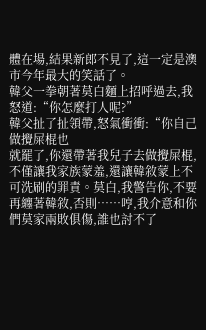體在場,結果新郎不見了,這一定是澳市今年最大的笑話了。
韓父一拳朝著莫白麵上招呼過去,我怒道:“你怎麼打人呢?”
韓父扯了扯領帶,怒氣衝衝:“你自己做攪屎棍也
就罷了,你還帶著我兒子去做攪屎棍,不僅讓我家族蒙羞,還讓韓敘蒙上不可洗刷的罪責。莫白,我警告你,不要再纏著韓敘,否則……哼,我介意和你們莫家兩敗俱傷,誰也討不了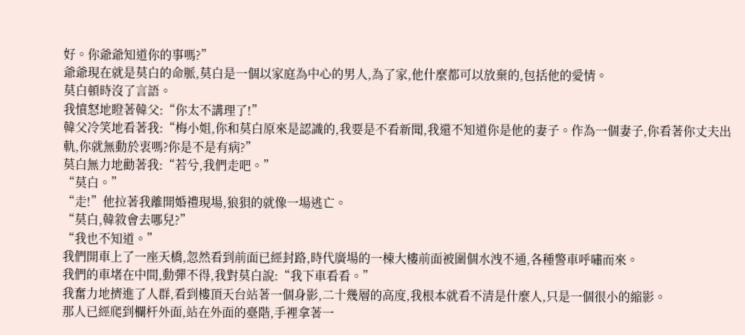好。你爺爺知道你的事嗎?”
爺爺現在就是莫白的命脈,莫白是一個以家庭為中心的男人,為了家,他什麼都可以放棄的,包括他的愛情。
莫白頓時沒了言語。
我憤怒地瞪著韓父:“你太不講理了!”
韓父冷笑地看著我:“梅小姐,你和莫白原來是認識的,我要是不看新聞,我還不知道你是他的妻子。作為一個妻子,你看著你丈夫出軌,你就無動於衷嗎?你是不是有病?”
莫白無力地勸著我:“若兮,我們走吧。”
“莫白。”
“走!”他拉著我離開婚禮現場,狼狽的就像一場逃亡。
“莫白,韓敘會去哪兒?”
“我也不知道。”
我們開車上了一座天橋,忽然看到前面已經封路,時代廣場的一棟大樓前面被圍個水洩不通,各種警車呼嘯而來。
我們的車堵在中間,動彈不得,我對莫白說:“我下車看看。”
我奮力地擠進了人群,看到樓頂天台站著一個身影,二十幾層的高度,我根本就看不清是什麼人,只是一個很小的縮影。
那人已經爬到欄杆外面,站在外面的臺階,手裡拿著一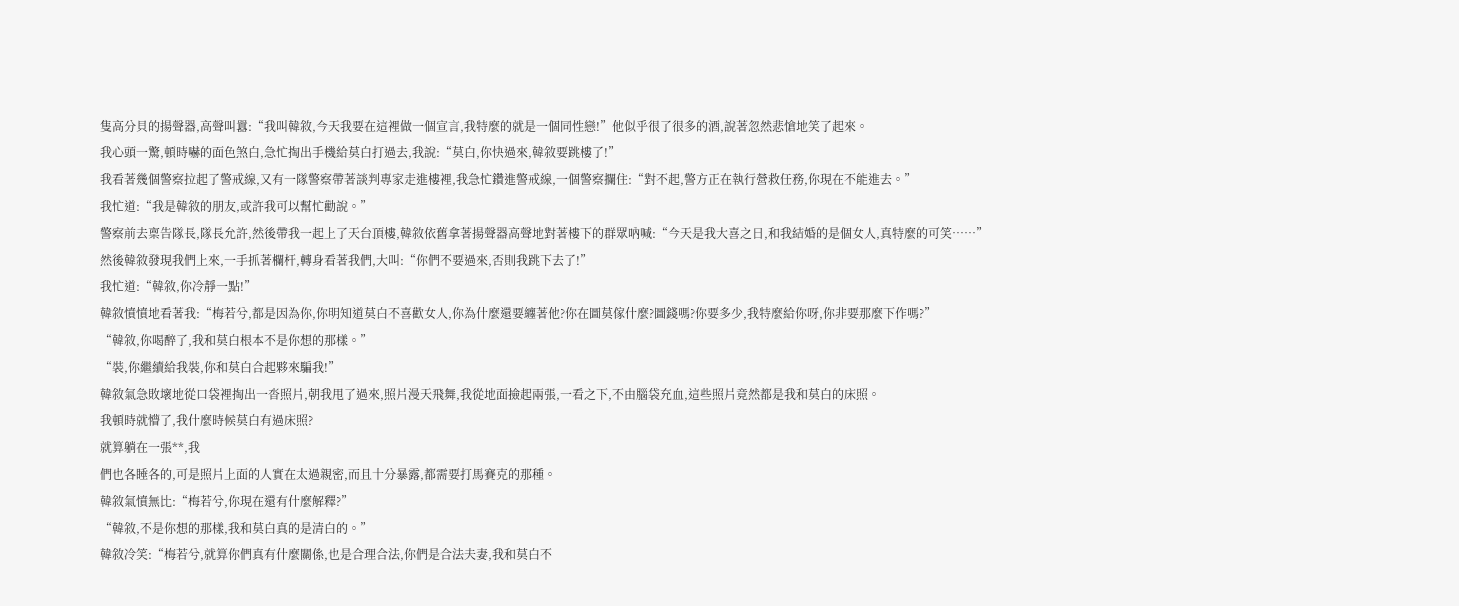隻高分貝的揚聲器,高聲叫囂:“我叫韓敘,今天我要在這裡做一個宣言,我特麼的就是一個同性戀!”他似乎很了很多的酒,說著忽然悲愴地笑了起來。
我心頭一驚,頓時嚇的面色煞白,急忙掏出手機給莫白打過去,我說:“莫白,你快過來,韓敘要跳樓了!”
我看著幾個警察拉起了警戒線,又有一隊警察帶著談判專家走進樓裡,我急忙鑽進警戒線,一個警察攔住:“對不起,警方正在執行營救任務,你現在不能進去。”
我忙道:“我是韓敘的朋友,或許我可以幫忙勸說。”
警察前去稟告隊長,隊長允許,然後帶我一起上了天台頂樓,韓敘依舊拿著揚聲器高聲地對著樓下的群眾吶喊:“今天是我大喜之日,和我結婚的是個女人,真特麼的可笑……”
然後韓敘發現我們上來,一手抓著欄杆,轉身看著我們,大叫:“你們不要過來,否則我跳下去了!”
我忙道:“韓敘,你冷靜一點!”
韓敘憤憤地看著我:“梅若兮,都是因為你,你明知道莫白不喜歡女人,你為什麼還要纏著他?你在圖莫傢什麼?圖錢嗎?你要多少,我特麼給你呀,你非要那麼下作嗎?”
“韓敘,你喝醉了,我和莫白根本不是你想的那樣。”
“裝,你繼續給我裝,你和莫白合起夥來騙我!”
韓敘氣急敗壞地從口袋裡掏出一沓照片,朝我甩了過來,照片漫天飛舞,我從地面撿起兩張,一看之下,不由腦袋充血,這些照片竟然都是我和莫白的床照。
我頓時就懵了,我什麼時候莫白有過床照?
就算躺在一張**,我
們也各睡各的,可是照片上面的人實在太過親密,而且十分暴露,都需要打馬賽克的那種。
韓敘氣憤無比:“梅若兮,你現在還有什麼解釋?”
“韓敘,不是你想的那樣,我和莫白真的是清白的。”
韓敘冷笑:“梅若兮,就算你們真有什麼關係,也是合理合法,你們是合法夫妻,我和莫白不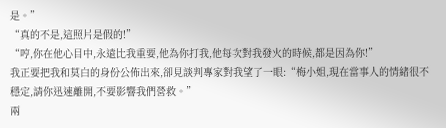是。”
“真的不是,這照片是假的!”
“哼,你在他心目中,永遠比我重要,他為你打我,他每次對我發火的時候,都是因為你!”
我正要把我和莫白的身份公佈出來,卻見談判專家對我望了一眼:“梅小姐,現在當事人的情緒很不穩定,請你迅速離開,不要影響我們營救。”
兩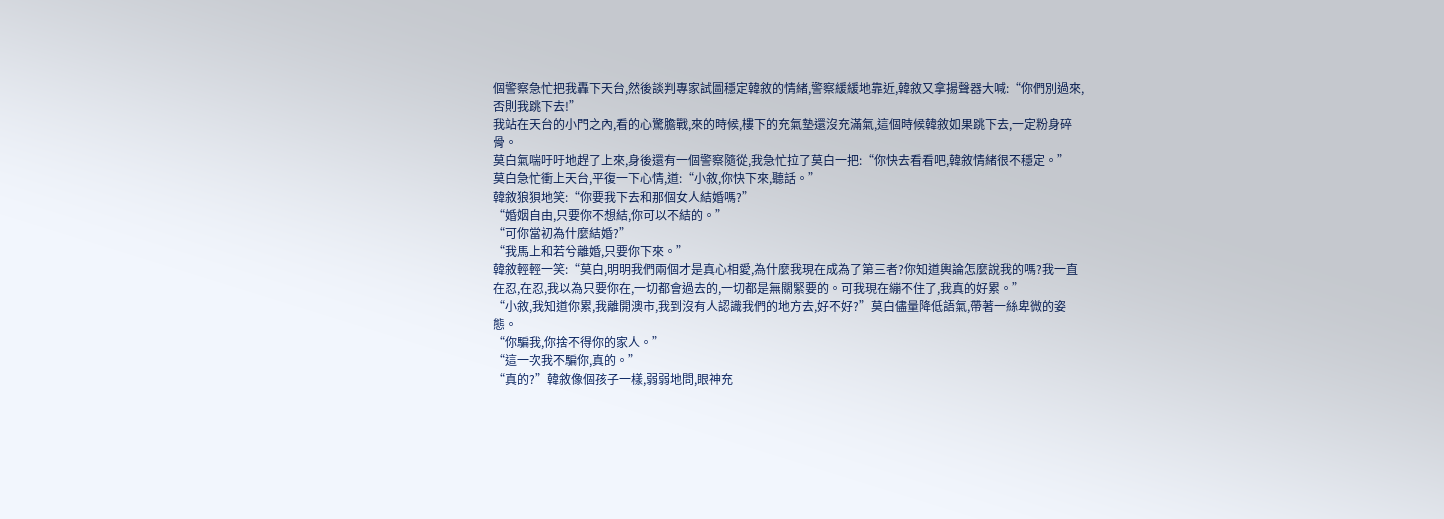個警察急忙把我轟下天台,然後談判專家試圖穩定韓敘的情緒,警察緩緩地靠近,韓敘又拿揚聲器大喊:“你們別過來,否則我跳下去!”
我站在天台的小門之內,看的心驚膽戰,來的時候,樓下的充氣墊還沒充滿氣,這個時候韓敘如果跳下去,一定粉身碎骨。
莫白氣喘吁吁地趕了上來,身後還有一個警察隨從,我急忙拉了莫白一把:“你快去看看吧,韓敘情緒很不穩定。”
莫白急忙衝上天台,平復一下心情,道:“小敘,你快下來,聽話。”
韓敘狼狽地笑:“你要我下去和那個女人結婚嗎?”
“婚姻自由,只要你不想結,你可以不結的。”
“可你當初為什麼結婚?”
“我馬上和若兮離婚,只要你下來。”
韓敘輕輕一笑:“莫白,明明我們兩個才是真心相愛,為什麼我現在成為了第三者?你知道輿論怎麼說我的嗎?我一直在忍,在忍,我以為只要你在,一切都會過去的,一切都是無關緊要的。可我現在繃不住了,我真的好累。”
“小敘,我知道你累,我離開澳市,我到沒有人認識我們的地方去,好不好?”莫白儘量降低語氣,帶著一絲卑微的姿態。
“你騙我,你捨不得你的家人。”
“這一次我不騙你,真的。”
“真的?”韓敘像個孩子一樣,弱弱地問,眼神充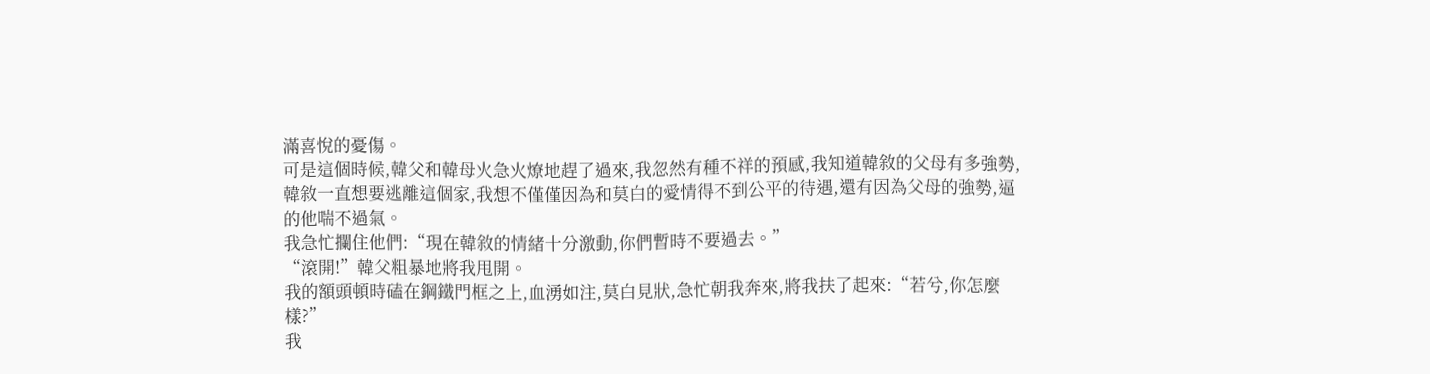滿喜悅的憂傷。
可是這個時候,韓父和韓母火急火燎地趕了過來,我忽然有種不祥的預感,我知道韓敘的父母有多強勢,韓敘一直想要逃離這個家,我想不僅僅因為和莫白的愛情得不到公平的待遇,還有因為父母的強勢,逼的他喘不過氣。
我急忙攔住他們:“現在韓敘的情緒十分激動,你們暫時不要過去。”
“滾開!”韓父粗暴地將我甩開。
我的額頭頓時磕在鋼鐵門框之上,血湧如注,莫白見狀,急忙朝我奔來,將我扶了起來:“若兮,你怎麼樣?”
我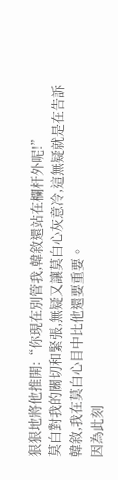狠狠地將他推開:“你現在別管我,韓敘還站在欄杆外呢!”
莫白對我的關切和緊張,無疑又讓莫白心灰意冷,這無疑就是在告訴韓敘,我在莫白心目中比他還要重要。
因為此刻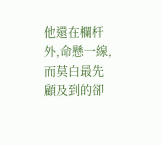他還在欄杆外,命懸一線,而莫白最先顧及到的卻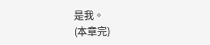是我。
(本章完)